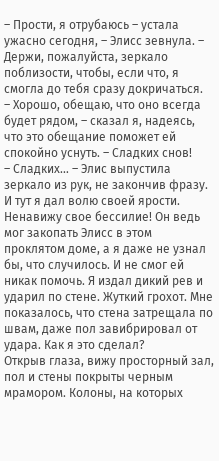– Прости, я отрубаюсь – устала ужасно сегодня, – Элисс зевнула. – Держи, пожалуйста, зеркало поблизости, чтобы, если что, я смогла до тебя сразу докричаться.
– Хорошо, обещаю, что оно всегда будет рядом, – сказал я, надеясь, что это обещание поможет ей спокойно уснуть. – Сладких снов!
– Сладких… – Элис выпустила зеркало из рук, не закончив фразу.
И тут я дал волю своей ярости. Ненавижу свое бессилие! Он ведь мог закопать Элисс в этом проклятом доме, а я даже не узнал бы, что случилось. И не смог ей никак помочь. Я издал дикий рев и ударил по стене. Жуткий грохот. Мне показалось, что стена затрещала по швам, даже пол завибрировал от удара. Как я это сделал?
Открыв глаза, вижу просторный зал, пол и стены покрыты черным мрамором. Колоны, на которых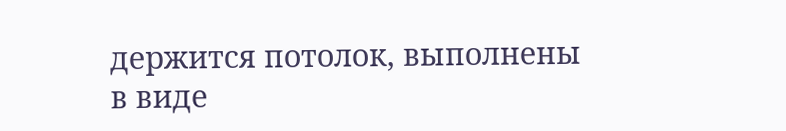держится потолок, выполнены в виде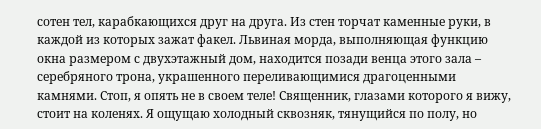сотен тел, карабкающихся друг на друга. Из стен торчат каменные руки, в каждой из которых зажат факел. Львиная морда, выполняющая функцию окна размером с двухэтажный дом, находится позади венца этого зала – серебряного трона, украшенного переливающимися драгоценными камнями. Стоп, я опять не в своем теле! Священник, глазами которого я вижу, стоит на коленях. Я ощущаю холодный сквозняк, тянущийся по полу, но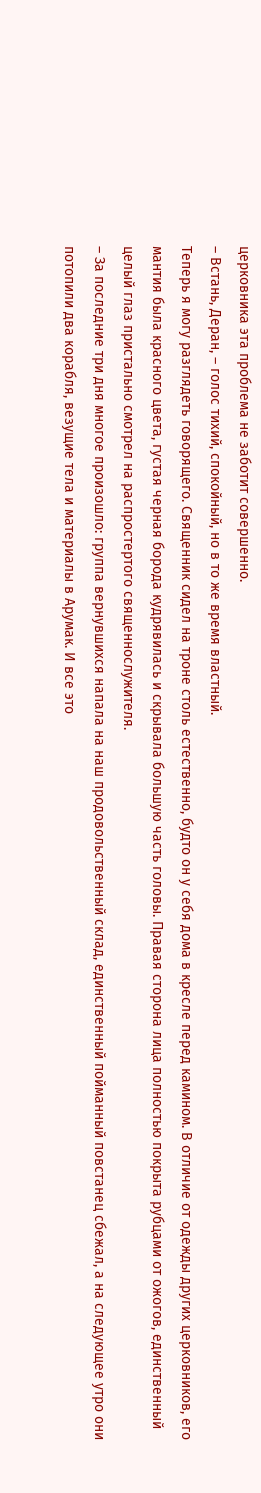церковника эта проблема не заботит совершенно.
– Встань, Деран, – голос тихий, спокойный, но в то же время властный.
Теперь я могу разглядеть говорящего. Священник сидел на троне столь естественно, будто он у себя дома в кресле перед камином. В отличие от одежды других церковников, его мантия была красного цвета, густая черная борода кудрявилась и скрывала большую часть головы. Правая сторона лица полностью покрыта рубцами от ожогов, единственный целый глаз пристально смотрел на распростертого священнослужителя.
– За последние три дня многое произошло: группа вернувшихся напала на наш продовольственный склад, единственный пойманный повстанец сбежал, а на следующее утро они потопили два корабля, везущие тела и материалы в Арумак. И все это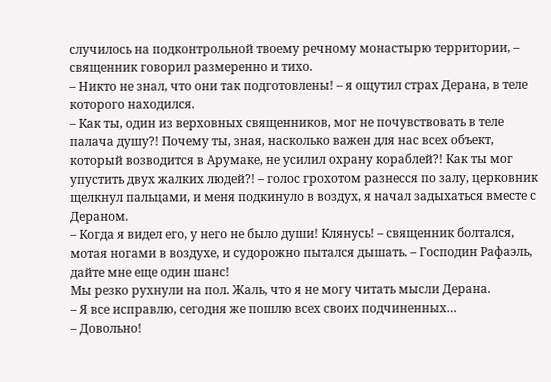случилось на подконтрольной твоему речному монастырю территории, – священник говорил размеренно и тихо.
– Никто не знал, что они так подготовлены! – я ощутил страх Дерана, в теле которого находился.
– Как ты, один из верховных священников, мог не почувствовать в теле палача душу?! Почему ты, зная, насколько важен для нас всех объект, который возводится в Арумаке, не усилил охрану кораблей?! Как ты мог упустить двух жалких людей?! – голос грохотом разнесся по залу, церковник щелкнул пальцами, и меня подкинуло в воздух, я начал задыхаться вместе с Дераном.
– Когда я видел его, у него не было души! Клянусь! – священник болтался, мотая ногами в воздухе, и судорожно пытался дышать. – Господин Рафаэль, дайте мне еще один шанс!
Мы резко рухнули на пол. Жаль, что я не могу читать мысли Дерана.
– Я все исправлю, сегодня же пошлю всех своих подчиненных…
– Довольно!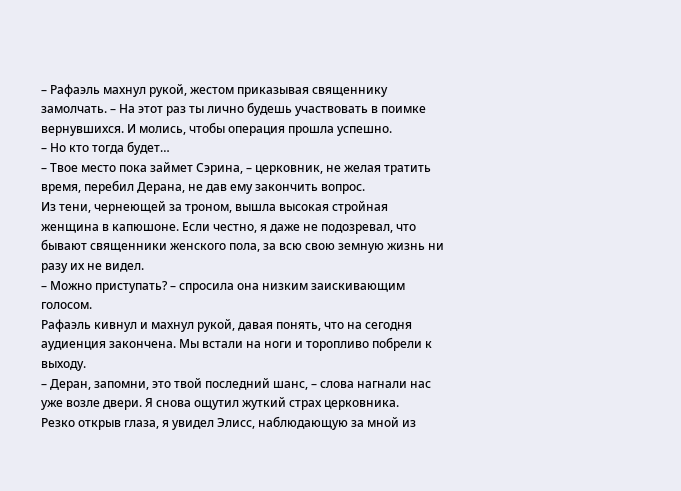– Рафаэль махнул рукой, жестом приказывая священнику замолчать. – На этот раз ты лично будешь участвовать в поимке вернувшихся. И молись, чтобы операция прошла успешно.
– Но кто тогда будет…
– Твое место пока займет Сэрина, – церковник, не желая тратить время, перебил Дерана, не дав ему закончить вопрос.
Из тени, чернеющей за троном, вышла высокая стройная женщина в капюшоне. Если честно, я даже не подозревал, что бывают священники женского пола, за всю свою земную жизнь ни разу их не видел.
– Можно приступать? – спросила она низким заискивающим голосом.
Рафаэль кивнул и махнул рукой, давая понять, что на сегодня аудиенция закончена. Мы встали на ноги и торопливо побрели к выходу.
– Деран, запомни, это твой последний шанс, – слова нагнали нас уже возле двери. Я снова ощутил жуткий страх церковника.
Резко открыв глаза, я увидел Элисс, наблюдающую за мной из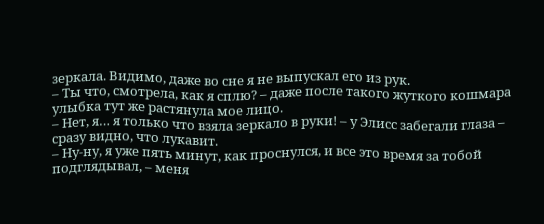зеркала. Видимо, даже во сне я не выпускал его из рук.
– Ты что, смотрела, как я сплю? – даже после такого жуткого кошмара улыбка тут же растянула мое лицо.
– Нет, я… я только что взяла зеркало в руки! – у Элисс забегали глаза – сразу видно, что лукавит.
– Ну-ну, я уже пять минут, как проснулся, и все это время за тобой подглядывал, – меня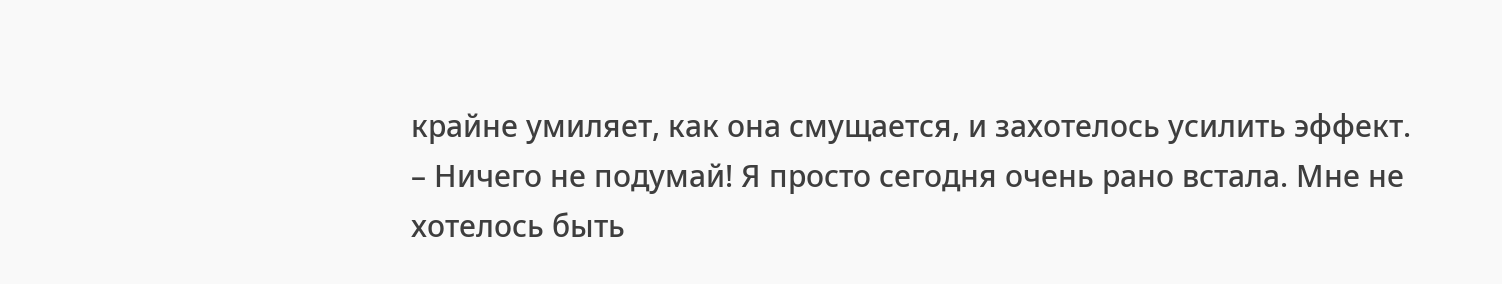крайне умиляет, как она смущается, и захотелось усилить эффект.
– Ничего не подумай! Я просто сегодня очень рано встала. Мне не хотелось быть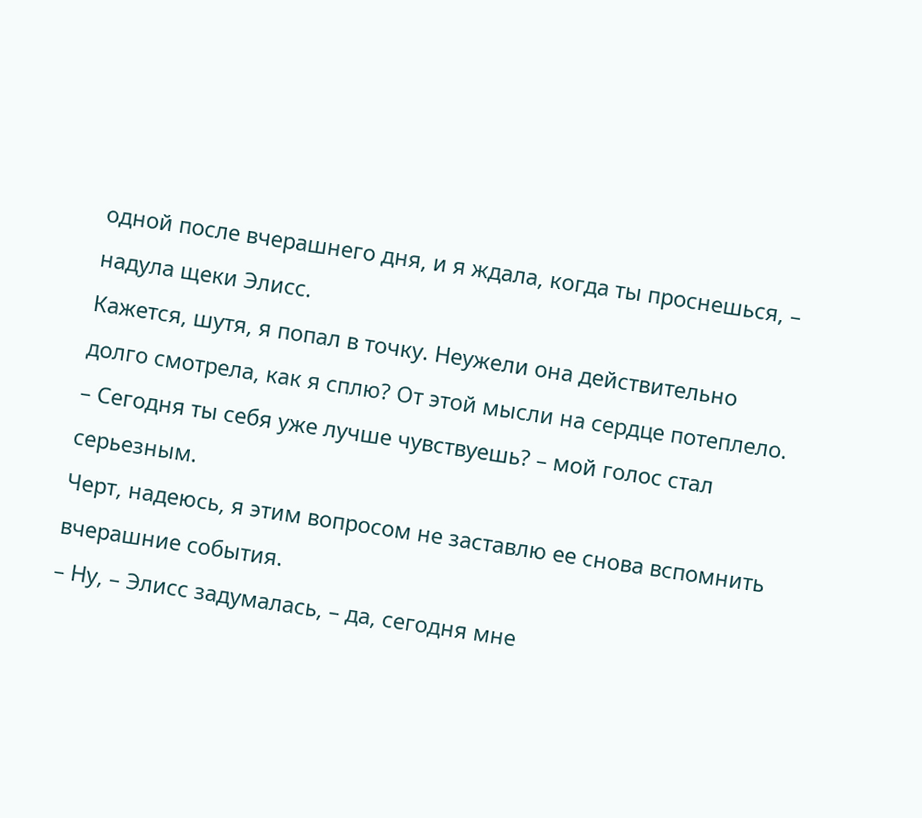одной после вчерашнего дня, и я ждала, когда ты проснешься, – надула щеки Элисс.
Кажется, шутя, я попал в точку. Неужели она действительно долго смотрела, как я сплю? От этой мысли на сердце потеплело.
– Сегодня ты себя уже лучше чувствуешь? – мой голос стал серьезным.
Черт, надеюсь, я этим вопросом не заставлю ее снова вспомнить вчерашние события.
– Ну, – Элисс задумалась, – да, сегодня мне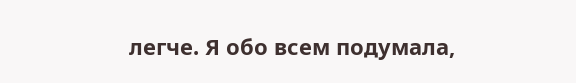легче. Я обо всем подумала,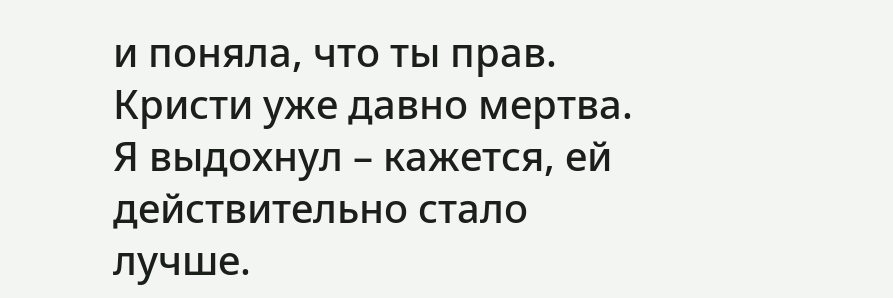и поняла, что ты прав. Кристи уже давно мертва.
Я выдохнул – кажется, ей действительно стало лучше.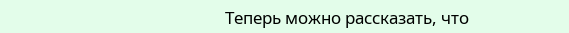Теперь можно рассказать, что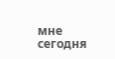мне сегодня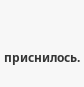приснилось.